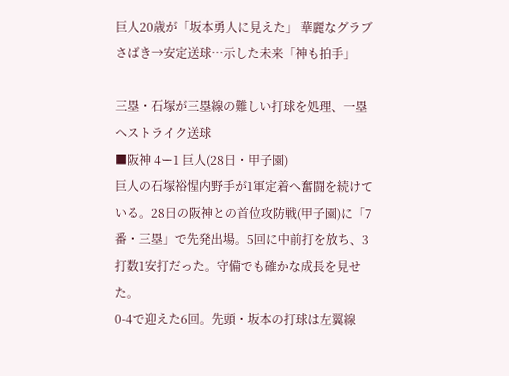巨人20歳が「坂本勇人に見えた」 華麗なグラブさばき→安定送球…示した未来「神も拍手」

三塁・石塚が三塁線の難しい打球を処理、一塁へストライク送球
■阪神 4ー1 巨人(28日・甲子園)
巨人の石塚裕惺内野手が1軍定着へ奮闘を続けている。28日の阪神との首位攻防戦(甲子園)に「7番・三塁」で先発出場。5回に中前打を放ち、3打数1安打だった。守備でも確かな成長を見せた。
0-4で迎えた6回。先頭・坂本の打球は左翼線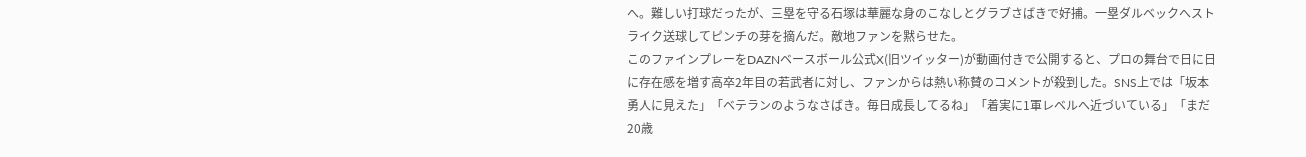へ。難しい打球だったが、三塁を守る石塚は華麗な身のこなしとグラブさばきで好捕。一塁ダルベックへストライク送球してピンチの芽を摘んだ。敵地ファンを黙らせた。
このファインプレーをDAZNベースボール公式X(旧ツイッター)が動画付きで公開すると、プロの舞台で日に日に存在感を増す高卒2年目の若武者に対し、ファンからは熱い称賛のコメントが殺到した。SNS上では「坂本勇人に見えた」「ベテランのようなさばき。毎日成長してるね」「着実に1軍レベルへ近づいている」「まだ20歳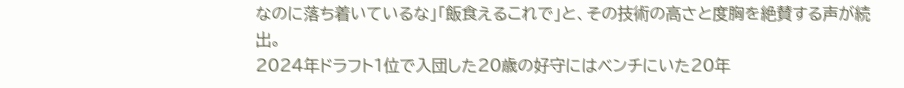なのに落ち着いているな」「飯食えるこれで」と、その技術の高さと度胸を絶賛する声が続出。
2024年ドラフト1位で入団した20歳の好守にはベンチにいた20年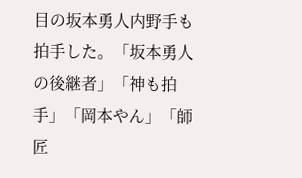目の坂本勇人内野手も拍手した。「坂本勇人の後継者」「神も拍手」「岡本やん」「師匠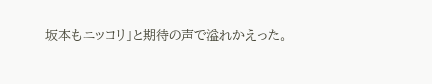坂本もニッコリ」と期待の声で溢れかえった。